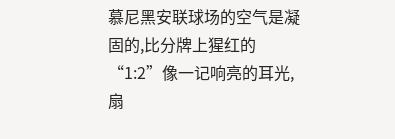慕尼黑安联球场的空气是凝固的,比分牌上猩红的“1:2”像一记响亮的耳光,扇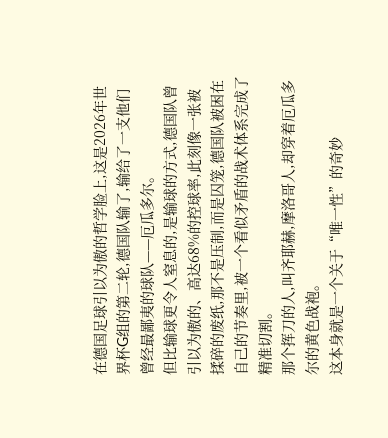在德国足球引以为傲的哲学脸上,这是2026年世界杯G组的第二轮,德国队输了,输给了一支他们曾经最鄙夷的球队——厄瓜多尔。
但比输球更令人窒息的,是输球的方式,德国队曾引以为傲的、高达68%的控球率,此刻像一张被揉碎的废纸,那不是压制,而是囚笼,德国队被困在自己的节奏里,被一个看似矛盾的战术体系完成了精准切割。
那个挥刀的人,叫齐耶赫,摩洛哥人,却穿着厄瓜多尔的黄色战袍。
这本身就是一个关于“唯一性”的奇妙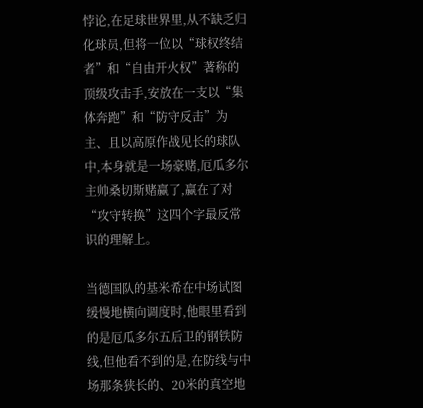悖论,在足球世界里,从不缺乏归化球员,但将一位以“球权终结者”和“自由开火权”著称的顶级攻击手,安放在一支以“集体奔跑”和“防守反击”为主、且以高原作战见长的球队中,本身就是一场豪赌,厄瓜多尔主帅桑切斯赌赢了,赢在了对“攻守转换”这四个字最反常识的理解上。

当德国队的基米希在中场试图缓慢地横向调度时,他眼里看到的是厄瓜多尔五后卫的钢铁防线,但他看不到的是,在防线与中场那条狭长的、20米的真空地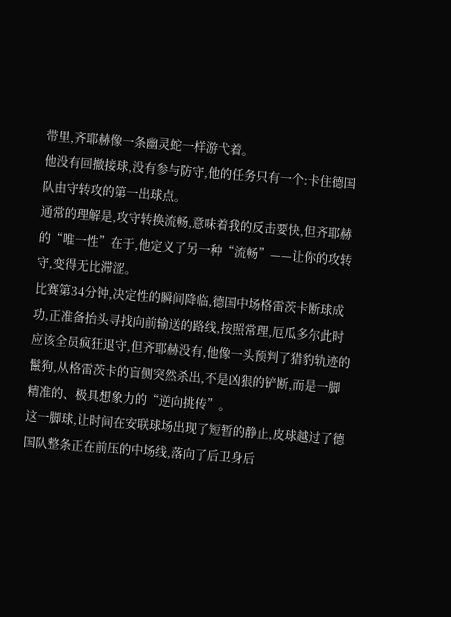带里,齐耶赫像一条幽灵蛇一样游弋着。
他没有回撤接球,没有参与防守,他的任务只有一个:卡住德国队由守转攻的第一出球点。
通常的理解是,攻守转换流畅,意味着我的反击要快,但齐耶赫的“唯一性”在于,他定义了另一种“流畅”——让你的攻转守,变得无比滞涩。
比赛第34分钟,决定性的瞬间降临,德国中场格雷茨卡断球成功,正准备抬头寻找向前输送的路线,按照常理,厄瓜多尔此时应该全员疯狂退守,但齐耶赫没有,他像一头预判了猎豹轨迹的鬣狗,从格雷茨卡的盲侧突然杀出,不是凶狠的铲断,而是一脚精准的、极具想象力的“逆向挑传”。
这一脚球,让时间在安联球场出现了短暂的静止,皮球越过了德国队整条正在前压的中场线,落向了后卫身后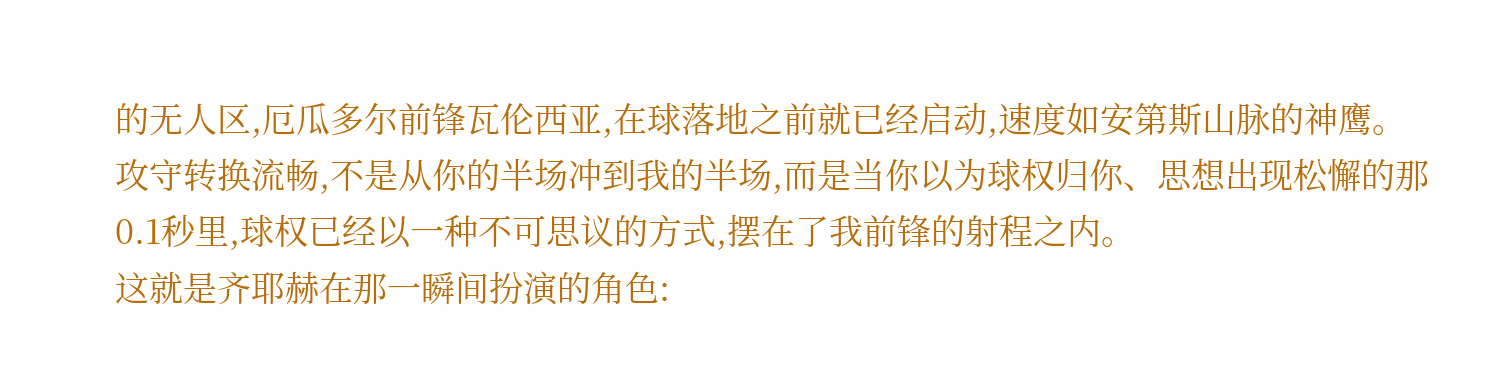的无人区,厄瓜多尔前锋瓦伦西亚,在球落地之前就已经启动,速度如安第斯山脉的神鹰。
攻守转换流畅,不是从你的半场冲到我的半场,而是当你以为球权归你、思想出现松懈的那0.1秒里,球权已经以一种不可思议的方式,摆在了我前锋的射程之内。
这就是齐耶赫在那一瞬间扮演的角色: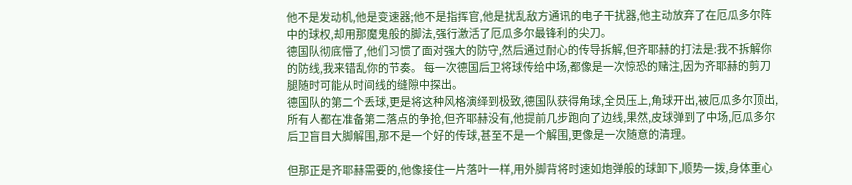他不是发动机,他是变速器;他不是指挥官,他是扰乱敌方通讯的电子干扰器,他主动放弃了在厄瓜多尔阵中的球权,却用那魔鬼般的脚法,强行激活了厄瓜多尔最锋利的尖刀。
德国队彻底懵了,他们习惯了面对强大的防守,然后通过耐心的传导拆解,但齐耶赫的打法是:我不拆解你的防线,我来错乱你的节奏。 每一次德国后卫将球传给中场,都像是一次惊恐的赌注,因为齐耶赫的剪刀腿随时可能从时间线的缝隙中探出。
德国队的第二个丢球,更是将这种风格演绎到极致,德国队获得角球,全员压上,角球开出,被厄瓜多尔顶出,所有人都在准备第二落点的争抢,但齐耶赫没有,他提前几步跑向了边线,果然,皮球弹到了中场,厄瓜多尔后卫盲目大脚解围,那不是一个好的传球,甚至不是一个解围,更像是一次随意的清理。

但那正是齐耶赫需要的,他像接住一片落叶一样,用外脚背将时速如炮弹般的球卸下,顺势一拨,身体重心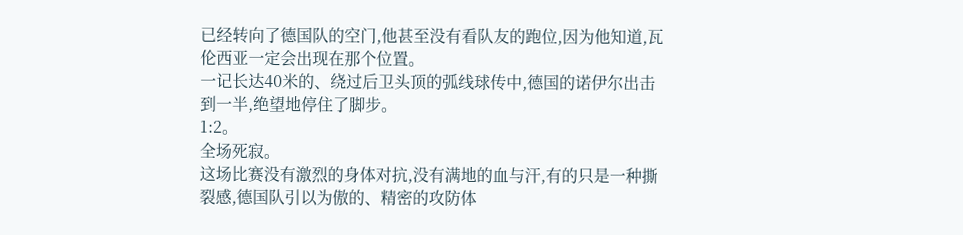已经转向了德国队的空门,他甚至没有看队友的跑位,因为他知道,瓦伦西亚一定会出现在那个位置。
一记长达40米的、绕过后卫头顶的弧线球传中,德国的诺伊尔出击到一半,绝望地停住了脚步。
1:2。
全场死寂。
这场比赛没有激烈的身体对抗,没有满地的血与汗,有的只是一种撕裂感,德国队引以为傲的、精密的攻防体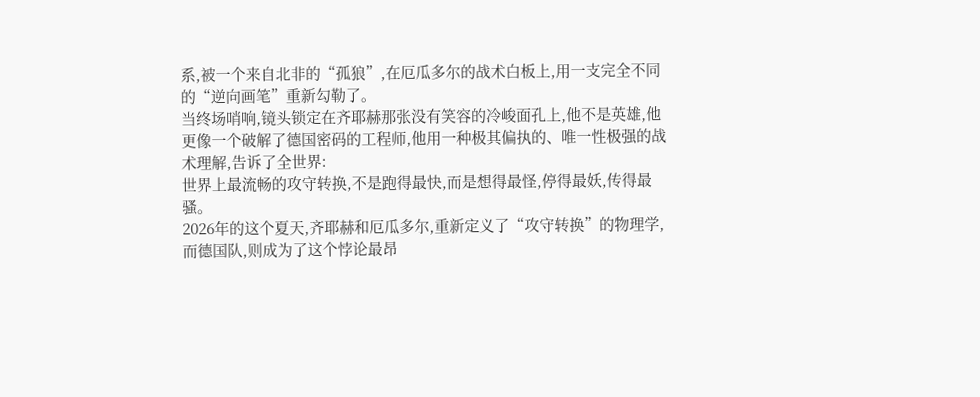系,被一个来自北非的“孤狼”,在厄瓜多尔的战术白板上,用一支完全不同的“逆向画笔”重新勾勒了。
当终场哨响,镜头锁定在齐耶赫那张没有笑容的冷峻面孔上,他不是英雄,他更像一个破解了德国密码的工程师,他用一种极其偏执的、唯一性极强的战术理解,告诉了全世界:
世界上最流畅的攻守转换,不是跑得最快,而是想得最怪,停得最妖,传得最骚。
2026年的这个夏天,齐耶赫和厄瓜多尔,重新定义了“攻守转换”的物理学,而德国队,则成为了这个悖论最昂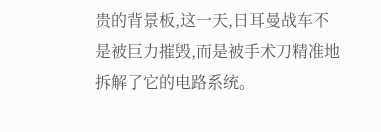贵的背景板,这一天,日耳曼战车不是被巨力摧毁,而是被手术刀精准地拆解了它的电路系统。